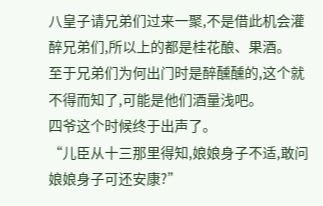八皇子请兄弟们过来一聚,不是借此机会灌醉兄弟们,所以上的都是桂花酿、果酒。
至于兄弟们为何出门时是醉醺醺的,这个就不得而知了,可能是他们酒量浅吧。
四爷这个时候终于出声了。
“儿臣从十三那里得知,娘娘身子不适,敢问娘娘身子可还安康?”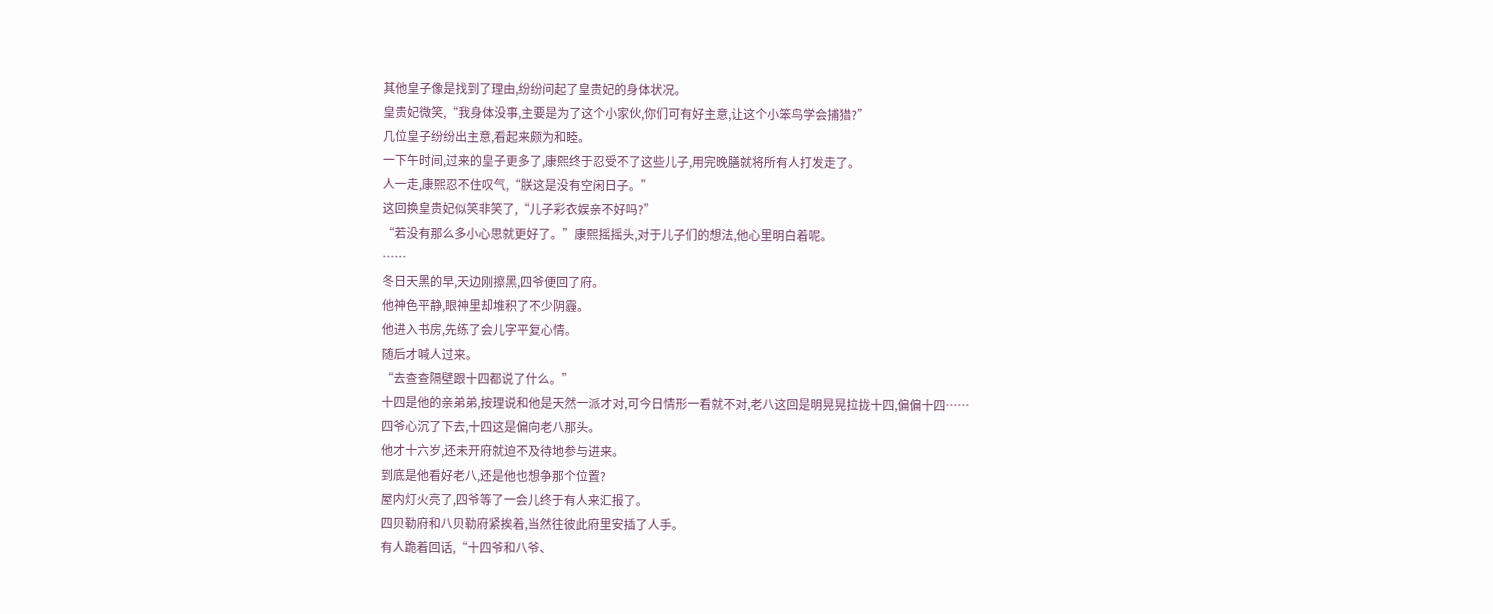其他皇子像是找到了理由,纷纷问起了皇贵妃的身体状况。
皇贵妃微笑,“我身体没事,主要是为了这个小家伙,你们可有好主意,让这个小笨鸟学会捕猎?”
几位皇子纷纷出主意,看起来颇为和睦。
一下午时间,过来的皇子更多了,康熙终于忍受不了这些儿子,用完晚膳就将所有人打发走了。
人一走,康熙忍不住叹气,“朕这是没有空闲日子。”
这回换皇贵妃似笑非笑了,“儿子彩衣娱亲不好吗?”
“若没有那么多小心思就更好了。”康熙摇摇头,对于儿子们的想法,他心里明白着呢。
……
冬日天黑的早,天边刚擦黑,四爷便回了府。
他神色平静,眼神里却堆积了不少阴霾。
他进入书房,先练了会儿字平复心情。
随后才喊人过来。
“去查查隔壁跟十四都说了什么。”
十四是他的亲弟弟,按理说和他是天然一派才对,可今日情形一看就不对,老八这回是明晃晃拉拢十四,偏偏十四……
四爷心沉了下去,十四这是偏向老八那头。
他才十六岁,还未开府就迫不及待地参与进来。
到底是他看好老八,还是他也想争那个位置?
屋内灯火亮了,四爷等了一会儿终于有人来汇报了。
四贝勒府和八贝勒府紧挨着,当然往彼此府里安插了人手。
有人跪着回话,“十四爷和八爷、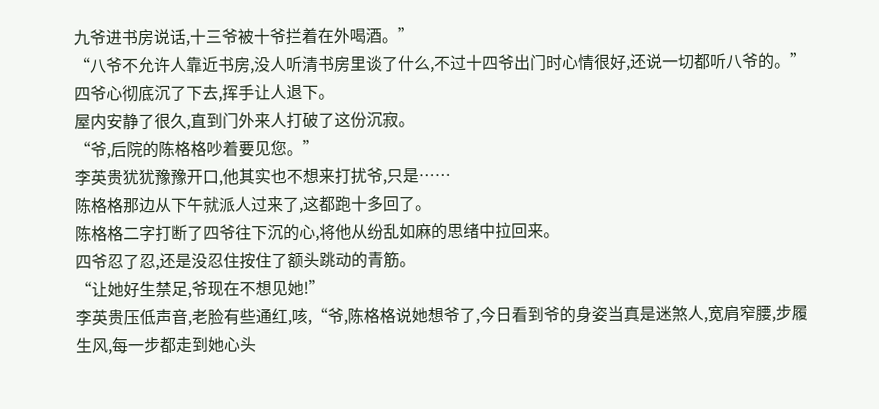九爷进书房说话,十三爷被十爷拦着在外喝酒。”
“八爷不允许人靠近书房,没人听清书房里谈了什么,不过十四爷出门时心情很好,还说一切都听八爷的。”
四爷心彻底沉了下去,挥手让人退下。
屋内安静了很久,直到门外来人打破了这份沉寂。
“爷,后院的陈格格吵着要见您。”
李英贵犹犹豫豫开口,他其实也不想来打扰爷,只是……
陈格格那边从下午就派人过来了,这都跑十多回了。
陈格格二字打断了四爷往下沉的心,将他从纷乱如麻的思绪中拉回来。
四爷忍了忍,还是没忍住按住了额头跳动的青筋。
“让她好生禁足,爷现在不想见她!”
李英贵压低声音,老脸有些通红,咳,“爷,陈格格说她想爷了,今日看到爷的身姿当真是迷煞人,宽肩窄腰,步履生风,每一步都走到她心头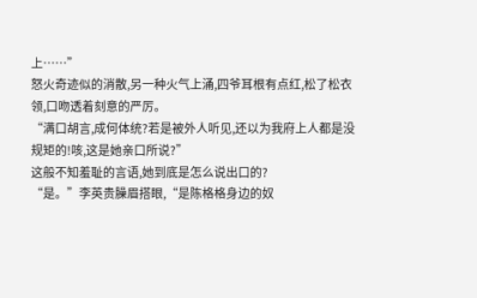上……”
怒火奇迹似的消散,另一种火气上涌,四爷耳根有点红,松了松衣领,口吻透着刻意的严厉。
“满口胡言,成何体统?若是被外人听见,还以为我府上人都是没规矩的!咳,这是她亲口所说?”
这般不知羞耻的言语,她到底是怎么说出口的?
“是。”李英贵臊眉搭眼,“是陈格格身边的奴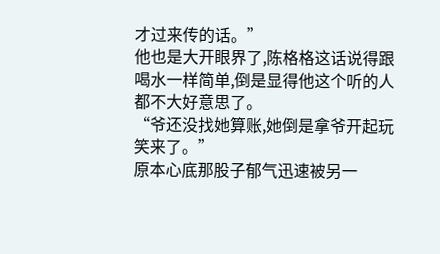才过来传的话。”
他也是大开眼界了,陈格格这话说得跟喝水一样简单,倒是显得他这个听的人都不大好意思了。
“爷还没找她算账,她倒是拿爷开起玩笑来了。”
原本心底那股子郁气迅速被另一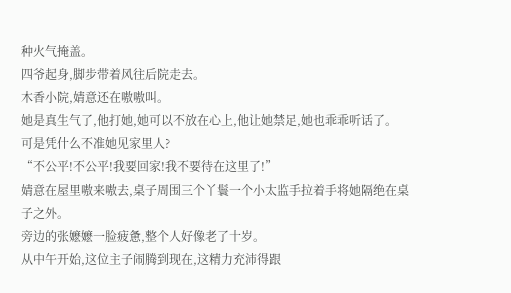种火气掩盖。
四爷起身,脚步带着风往后院走去。
木香小院,婧意还在嗷嗷叫。
她是真生气了,他打她,她可以不放在心上,他让她禁足,她也乖乖听话了。
可是凭什么不准她见家里人?
“不公平!不公平!我要回家!我不要待在这里了!”
婧意在屋里嗷来嗷去,桌子周围三个丫鬟一个小太监手拉着手将她隔绝在桌子之外。
旁边的张嬷嬷一脸疲惫,整个人好像老了十岁。
从中午开始,这位主子闹腾到现在,这精力充沛得跟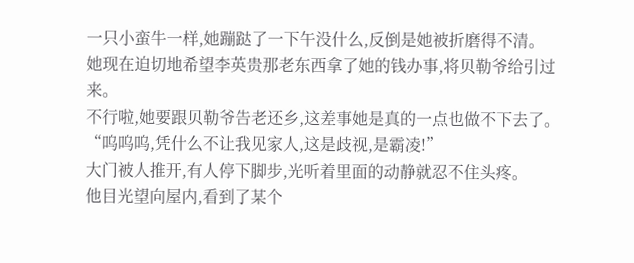一只小蛮牛一样,她蹦跶了一下午没什么,反倒是她被折磨得不清。
她现在迫切地希望李英贵那老东西拿了她的钱办事,将贝勒爷给引过来。
不行啦,她要跟贝勒爷告老还乡,这差事她是真的一点也做不下去了。
“呜呜呜,凭什么不让我见家人,这是歧视,是霸凌!”
大门被人推开,有人停下脚步,光听着里面的动静就忍不住头疼。
他目光望向屋内,看到了某个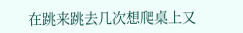在跳来跳去几次想爬桌上又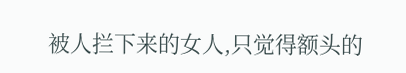被人拦下来的女人,只觉得额头的